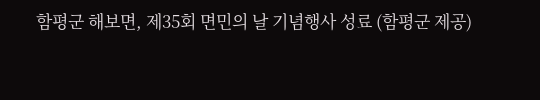함평군 해보면, 제35회 면민의 날 기념행사 성료 (함평군 제공)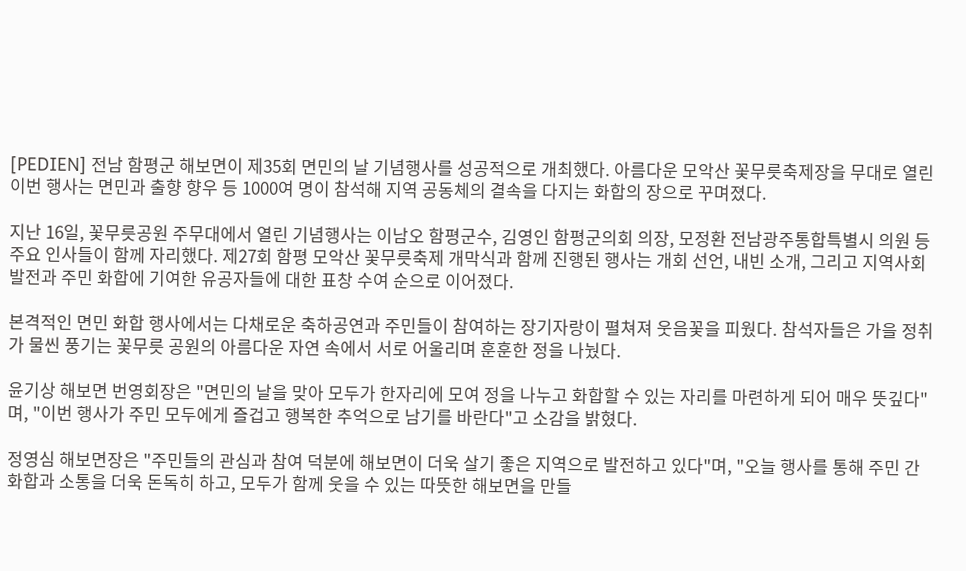[PEDIEN] 전남 함평군 해보면이 제35회 면민의 날 기념행사를 성공적으로 개최했다. 아름다운 모악산 꽃무릇축제장을 무대로 열린 이번 행사는 면민과 출향 향우 등 1000여 명이 참석해 지역 공동체의 결속을 다지는 화합의 장으로 꾸며졌다.

지난 16일, 꽃무릇공원 주무대에서 열린 기념행사는 이남오 함평군수, 김영인 함평군의회 의장, 모정환 전남광주통합특별시 의원 등 주요 인사들이 함께 자리했다. 제27회 함평 모악산 꽃무릇축제 개막식과 함께 진행된 행사는 개회 선언, 내빈 소개, 그리고 지역사회 발전과 주민 화합에 기여한 유공자들에 대한 표창 수여 순으로 이어졌다.

본격적인 면민 화합 행사에서는 다채로운 축하공연과 주민들이 참여하는 장기자랑이 펼쳐져 웃음꽃을 피웠다. 참석자들은 가을 정취가 물씬 풍기는 꽃무릇 공원의 아름다운 자연 속에서 서로 어울리며 훈훈한 정을 나눴다.

윤기상 해보면 번영회장은 "면민의 날을 맞아 모두가 한자리에 모여 정을 나누고 화합할 수 있는 자리를 마련하게 되어 매우 뜻깊다"며, "이번 행사가 주민 모두에게 즐겁고 행복한 추억으로 남기를 바란다"고 소감을 밝혔다.

정영심 해보면장은 "주민들의 관심과 참여 덕분에 해보면이 더욱 살기 좋은 지역으로 발전하고 있다"며, "오늘 행사를 통해 주민 간 화합과 소통을 더욱 돈독히 하고, 모두가 함께 웃을 수 있는 따뜻한 해보면을 만들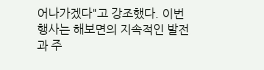어나가겠다"고 강조했다. 이번 행사는 해보면의 지속적인 발전과 주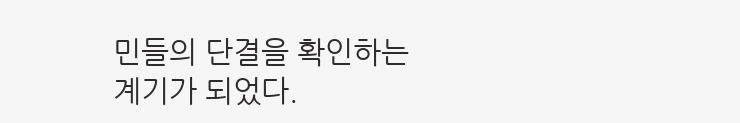민들의 단결을 확인하는 계기가 되었다.